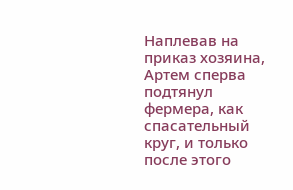Наплевав на приказ хозяина, Артем сперва подтянул фермера, как спасательный круг, и только после этого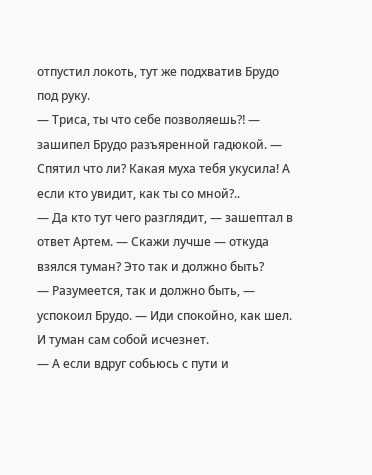отпустил локоть, тут же подхватив Брудо под руку.
— Триса, ты что себе позволяешь⁈ — зашипел Брудо разъяренной гадюкой. — Спятил что ли? Какая муха тебя укусила! А если кто увидит, как ты со мной?..
— Да кто тут чего разглядит, — зашептал в ответ Артем. — Скажи лучше — откуда взялся туман? Это так и должно быть?
— Разумеется, так и должно быть, — успокоил Брудо. — Иди спокойно, как шел. И туман сам собой исчезнет.
— А если вдруг собьюсь с пути и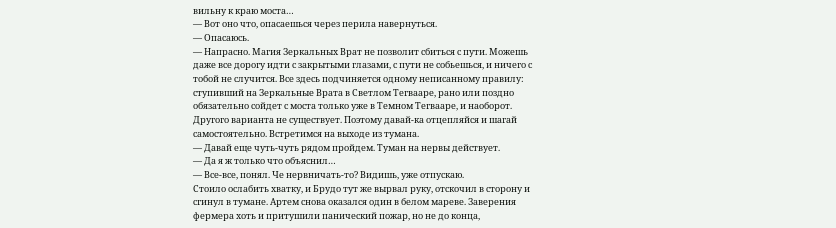вильну к краю моста…
— Вот оно что, опасаешься через перила навернуться.
— Опасаюсь.
— Напрасно. Магия Зеркальных Врат не позволит сбиться с пути. Можешь даже все дорогу идти с закрытыми глазами, с пути не собьешься, и ничего с тобой не случится. Все здесь подчиняется одному неписанному правилу: ступивший на Зеркальные Врата в Светлом Тегвааре, рано или поздно обязательно сойдет с моста только уже в Темном Тегвааре, и наоборот. Другого варианта не существует. Поэтому давай-ка отцепляйся и шагай самостоятельно. Встретимся на выходе из тумана.
— Давай еще чуть-чуть рядом пройдем. Туман на нервы действует.
— Да я ж только что объяснил…
— Все-все, понял. Че нервничать-то? Видишь, уже отпускаю.
Стоило ослабить хватку, и Брудо тут же вырвал руку, отскочил в сторону и сгинул в тумане. Артем снова оказался один в белом мареве. Заверения фермера хоть и притушили панический пожар, но не до конца,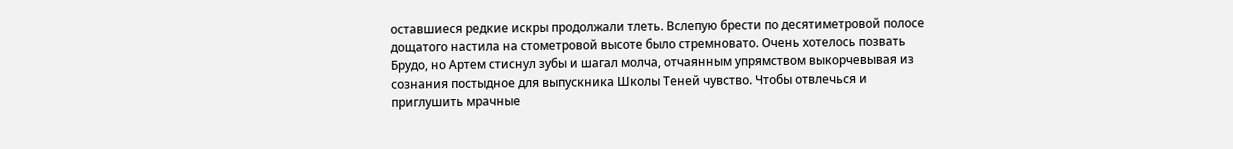оставшиеся редкие искры продолжали тлеть. Вслепую брести по десятиметровой полосе дощатого настила на стометровой высоте было стремновато. Очень хотелось позвать Брудо, но Артем стиснул зубы и шагал молча, отчаянным упрямством выкорчевывая из сознания постыдное для выпускника Школы Теней чувство. Чтобы отвлечься и приглушить мрачные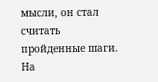мысли, он стал считать пройденные шаги.
На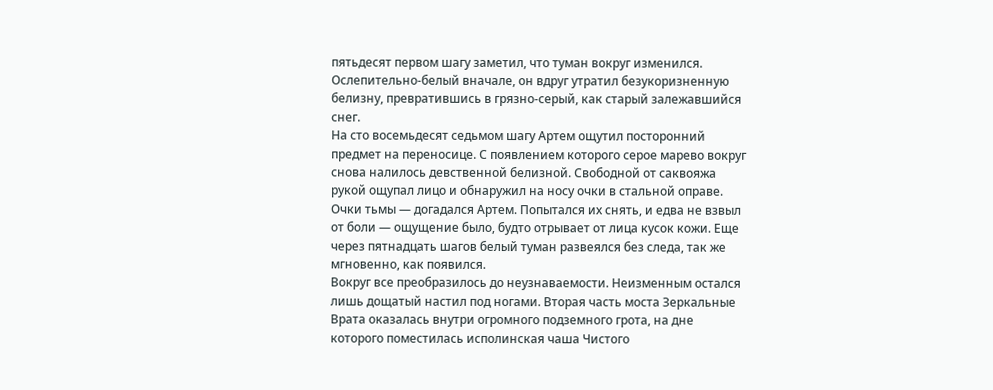пятьдесят первом шагу заметил, что туман вокруг изменился. Ослепительно-белый вначале, он вдруг утратил безукоризненную белизну, превратившись в грязно-серый, как старый залежавшийся снег.
На сто восемьдесят седьмом шагу Артем ощутил посторонний предмет на переносице. С появлением которого серое марево вокруг снова налилось девственной белизной. Свободной от саквояжа рукой ощупал лицо и обнаружил на носу очки в стальной оправе. Очки тьмы — догадался Артем. Попытался их снять, и едва не взвыл от боли — ощущение было, будто отрывает от лица кусок кожи. Еще через пятнадцать шагов белый туман развеялся без следа, так же мгновенно, как появился.
Вокруг все преобразилось до неузнаваемости. Неизменным остался лишь дощатый настил под ногами. Вторая часть моста Зеркальные Врата оказалась внутри огромного подземного грота, на дне которого поместилась исполинская чаша Чистого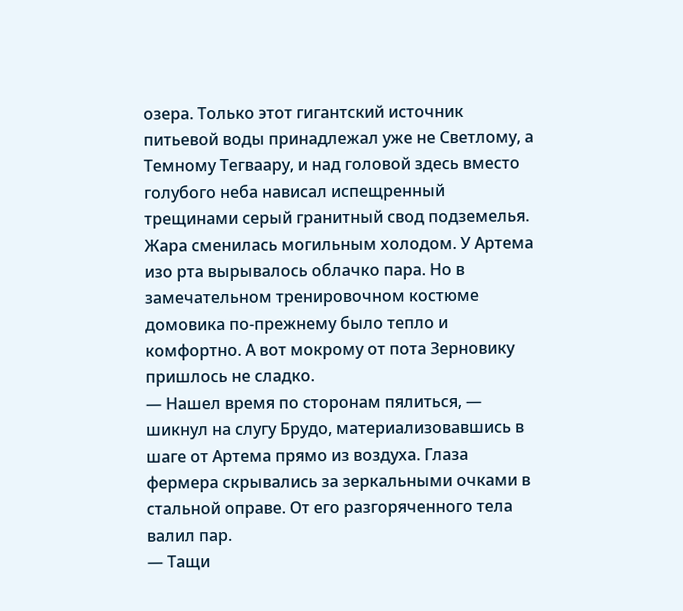озера. Только этот гигантский источник питьевой воды принадлежал уже не Светлому, а Темному Тегваару, и над головой здесь вместо голубого неба нависал испещренный трещинами серый гранитный свод подземелья.
Жара сменилась могильным холодом. У Артема изо рта вырывалось облачко пара. Но в замечательном тренировочном костюме домовика по-прежнему было тепло и комфортно. А вот мокрому от пота Зерновику пришлось не сладко.
— Нашел время по сторонам пялиться, — шикнул на слугу Брудо, материализовавшись в шаге от Артема прямо из воздуха. Глаза фермера скрывались за зеркальными очками в стальной оправе. От его разгоряченного тела валил пар.
— Тащи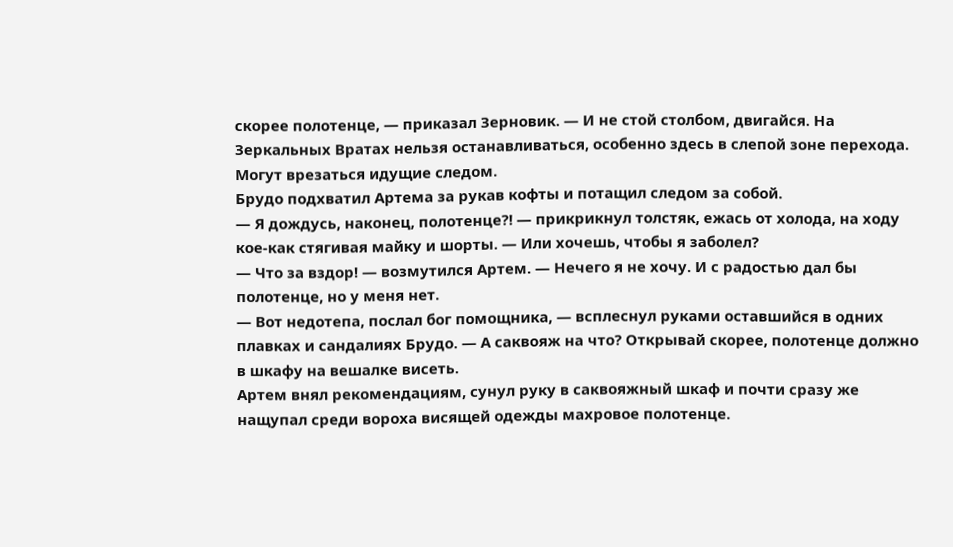скорее полотенце, — приказал Зерновик. — И не стой столбом, двигайся. На Зеркальных Вратах нельзя останавливаться, особенно здесь в слепой зоне перехода. Могут врезаться идущие следом.
Брудо подхватил Артема за рукав кофты и потащил следом за собой.
— Я дождусь, наконец, полотенце⁈ — прикрикнул толстяк, ежась от холода, на ходу кое-как стягивая майку и шорты. — Или хочешь, чтобы я заболел?
— Что за вздор! — возмутился Артем. — Нечего я не хочу. И с радостью дал бы полотенце, но у меня нет.
— Вот недотепа, послал бог помощника, — всплеснул руками оставшийся в одних плавках и сандалиях Брудо. — А саквояж на что? Открывай скорее, полотенце должно в шкафу на вешалке висеть.
Артем внял рекомендациям, сунул руку в саквояжный шкаф и почти сразу же нащупал среди вороха висящей одежды махровое полотенце.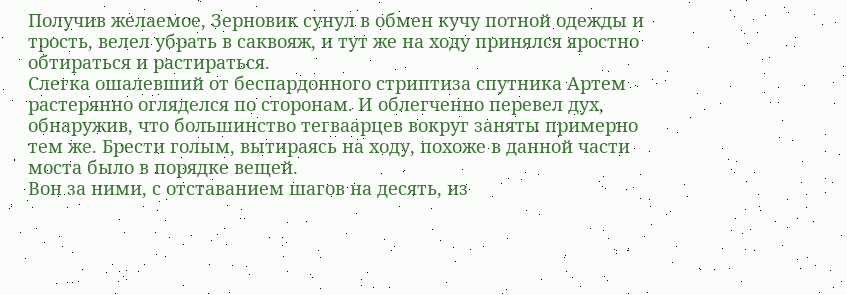Получив желаемое, Зерновик сунул в обмен кучу потной одежды и трость, велел убрать в саквояж, и тут же на ходу принялся яростно обтираться и растираться.
Слегка ошалевший от беспардонного стриптиза спутника Артем растерянно огляделся по сторонам. И облегченно перевел дух, обнаружив, что большинство тегваарцев вокруг заняты примерно тем же. Брести голым, вытираясь на ходу, похоже в данной части моста было в порядке вещей.
Вон за ними, с отставанием шагов на десять, из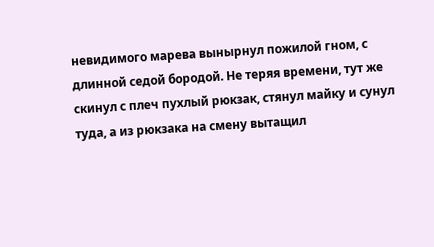невидимого марева вынырнул пожилой гном, с длинной седой бородой. Не теряя времени, тут же скинул с плеч пухлый рюкзак, стянул майку и сунул туда, а из рюкзака на смену вытащил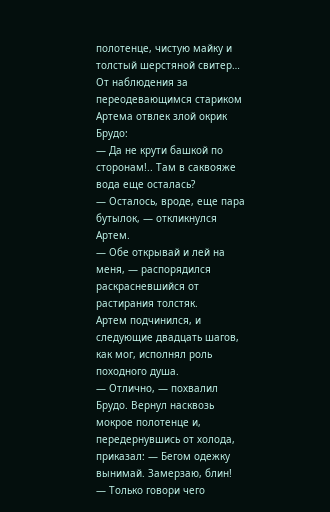полотенце, чистую майку и толстый шерстяной свитер… От наблюдения за переодевающимся стариком Артема отвлек злой окрик Брудо:
— Да не крути башкой по сторонам!.. Там в саквояже вода еще осталась?
— Осталось, вроде, еще пара бутылок, — откликнулся Артем.
— Обе открывай и лей на меня, — распорядился раскрасневшийся от растирания толстяк.
Артем подчинился, и следующие двадцать шагов, как мог, исполнял роль походного душа.
— Отлично, — похвалил Брудо. Вернул насквозь мокрое полотенце и, передернувшись от холода, приказал: — Бегом одежку вынимай. Замерзаю, блин!
— Только говори чего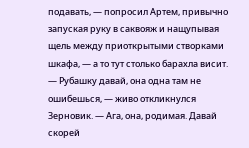подавать, — попросил Артем, привычно запуская руку в саквояж и нащупывая щель между приоткрытыми створками шкафа, — а то тут столько барахла висит.
— Рубашку давай, она одна там не ошибешься, — живо откликнулся Зерновик. — Ага, она, родимая. Давай скорей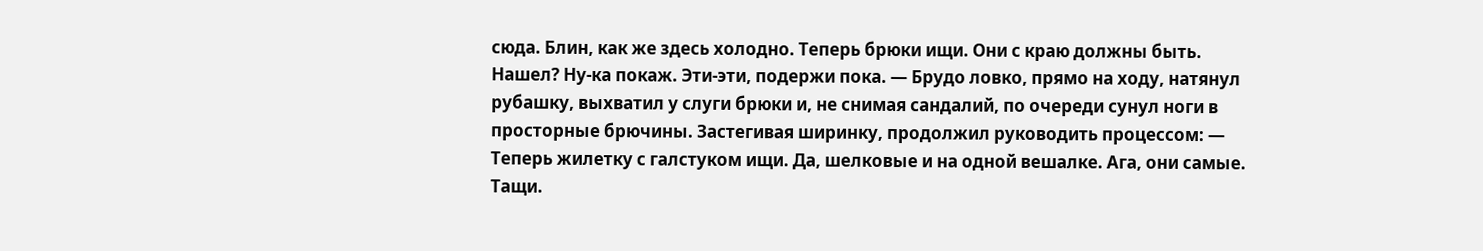сюда. Блин, как же здесь холодно. Теперь брюки ищи. Они с краю должны быть. Нашел? Ну-ка покаж. Эти-эти, подержи пока. — Брудо ловко, прямо на ходу, натянул рубашку, выхватил у слуги брюки и, не снимая сандалий, по очереди сунул ноги в просторные брючины. Застегивая ширинку, продолжил руководить процессом: — Теперь жилетку с галстуком ищи. Да, шелковые и на одной вешалке. Ага, они самые. Тащи.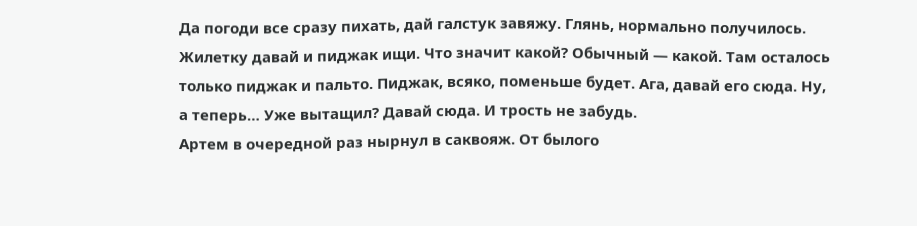Да погоди все сразу пихать, дай галстук завяжу. Глянь, нормально получилось. Жилетку давай и пиджак ищи. Что значит какой? Обычный — какой. Там осталось только пиджак и пальто. Пиджак, всяко, поменьше будет. Ага, давай его сюда. Ну, а теперь… Уже вытащил? Давай сюда. И трость не забудь.
Артем в очередной раз нырнул в саквояж. От былого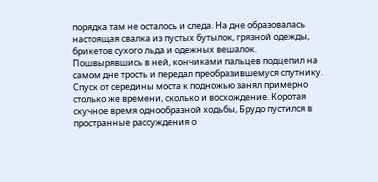порядка там не осталось и следа. На дне образовалась настоящая свалка из пустых бутылок, грязной одежды, брикетов сухого льда и одежных вешалок. Пошвырявшись в ней, кончиками пальцев подцепил на самом дне трость и передал преобразившемуся спутнику.
Спуск от середины моста к подножью занял примерно столько же времени, сколько и восхождение. Коротая скучное время однообразной ходьбы, Брудо пустился в пространные рассуждения о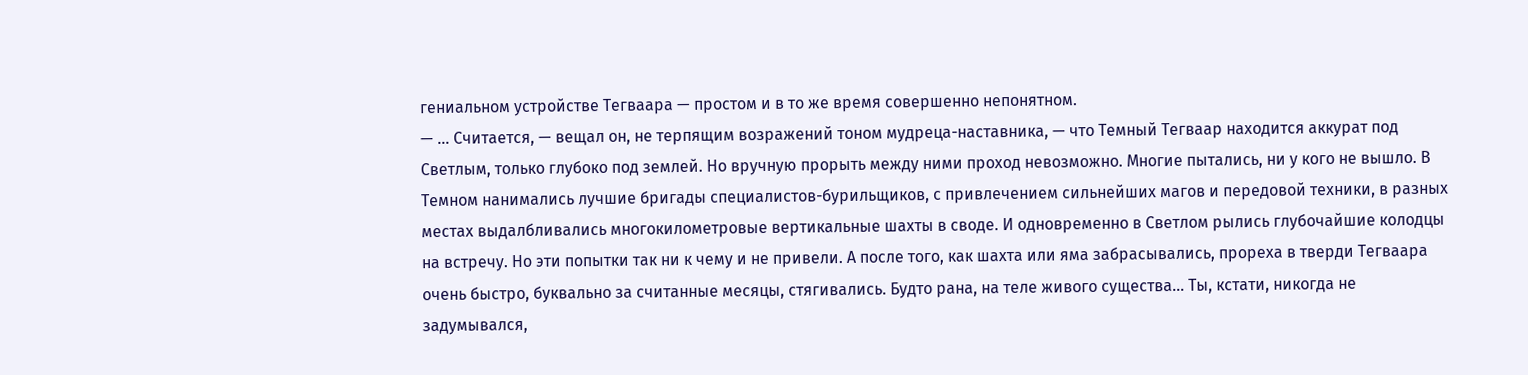гениальном устройстве Тегваара — простом и в то же время совершенно непонятном.
— … Считается, — вещал он, не терпящим возражений тоном мудреца-наставника, — что Темный Тегваар находится аккурат под Светлым, только глубоко под землей. Но вручную прорыть между ними проход невозможно. Многие пытались, ни у кого не вышло. В Темном нанимались лучшие бригады специалистов-бурильщиков, с привлечением сильнейших магов и передовой техники, в разных местах выдалбливались многокилометровые вертикальные шахты в своде. И одновременно в Светлом рылись глубочайшие колодцы на встречу. Но эти попытки так ни к чему и не привели. А после того, как шахта или яма забрасывались, прореха в тверди Тегваара очень быстро, буквально за считанные месяцы, стягивались. Будто рана, на теле живого существа… Ты, кстати, никогда не задумывался,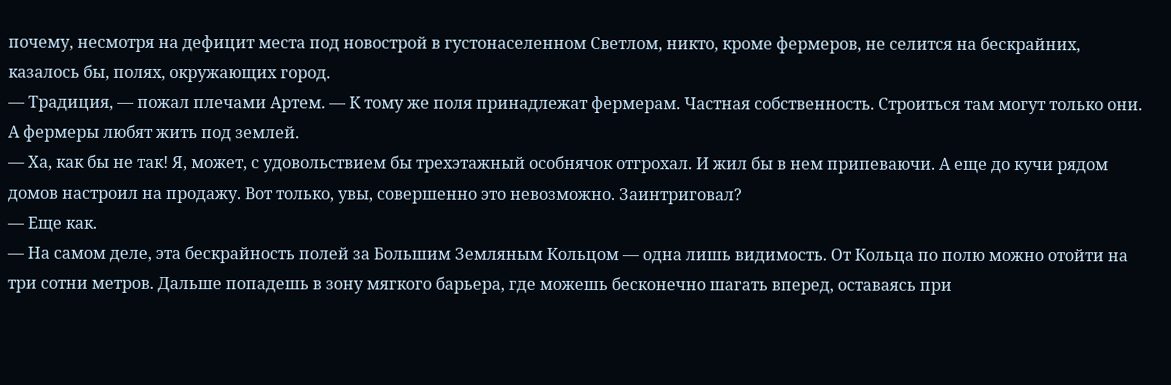почему, несмотря на дефицит места под новострой в густонаселенном Светлом, никто, кроме фермеров, не селится на бескрайних, казалось бы, полях, окружающих город.
— Традиция, — пожал плечами Артем. — К тому же поля принадлежат фермерам. Частная собственность. Строиться там могут только они. А фермеры любят жить под землей.
— Ха, как бы не так! Я, может, с удовольствием бы трехэтажный особнячок отгрохал. И жил бы в нем припеваючи. А еще до кучи рядом домов настроил на продажу. Вот только, увы, совершенно это невозможно. Заинтриговал?
— Еще как.
— На самом деле, эта бескрайность полей за Большим Земляным Кольцом — одна лишь видимость. От Кольца по полю можно отойти на три сотни метров. Дальше попадешь в зону мягкого барьера, где можешь бесконечно шагать вперед, оставаясь при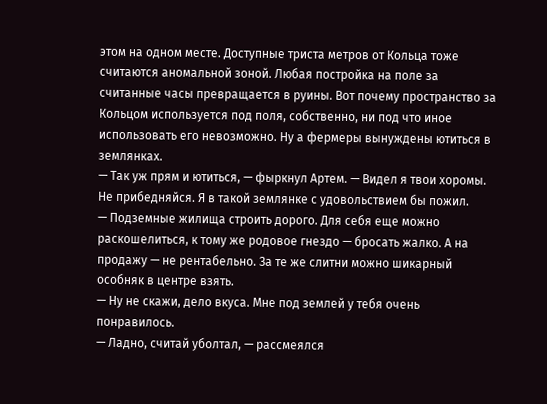этом на одном месте. Доступные триста метров от Кольца тоже считаются аномальной зоной. Любая постройка на поле за считанные часы превращается в руины. Вот почему пространство за Кольцом используется под поля, собственно, ни под что иное использовать его невозможно. Ну а фермеры вынуждены ютиться в землянках.
— Так уж прям и ютиться, — фыркнул Артем. — Видел я твои хоромы. Не прибедняйся. Я в такой землянке с удовольствием бы пожил.
— Подземные жилища строить дорого. Для себя еще можно раскошелиться, к тому же родовое гнездо — бросать жалко. А на продажу — не рентабельно. За те же слитни можно шикарный особняк в центре взять.
— Ну не скажи, дело вкуса. Мне под землей у тебя очень понравилось.
— Ладно, считай уболтал, — рассмеялся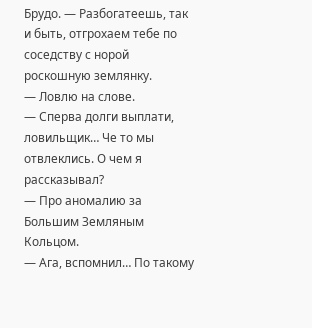Брудо. — Разбогатеешь, так и быть, отгрохаем тебе по соседству с норой роскошную землянку.
— Ловлю на слове.
— Сперва долги выплати, ловильщик… Че то мы отвлеклись. О чем я рассказывал?
— Про аномалию за Большим Земляным Кольцом.
— Ага, вспомнил… По такому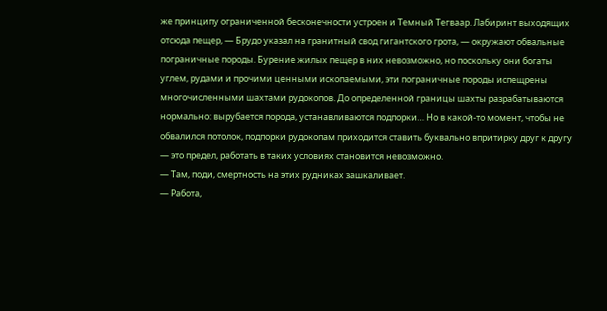же принципу ограниченной бесконечности устроен и Темный Тегваар. Лабиринт выходящих отсюда пещер, — Брудо указал на гранитный свод гигантского грота, — окружают обвальные пограничные породы. Бурение жилых пещер в них невозможно, но поскольку они богаты углем, рудами и прочими ценными ископаемыми, эти пограничные породы испещрены многочисленными шахтами рудокопов. До определенной границы шахты разрабатываются нормально: вырубается порода, устанавливаются подпорки… Но в какой-то момент, чтобы не обвалился потолок, подпорки рудокопам приходится ставить буквально впритирку друг к другу — это предел, работать в таких условиях становится невозможно.
— Там, поди, смертность на этих рудниках зашкаливает.
— Работа,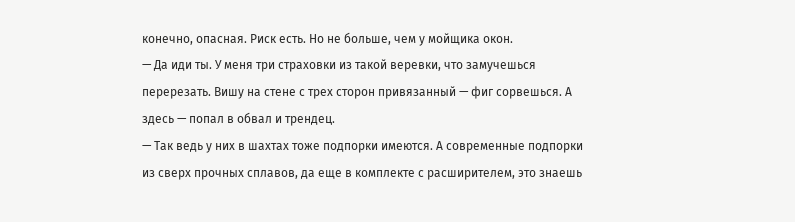конечно, опасная. Риск есть. Но не больше, чем у мойщика окон.
— Да иди ты. У меня три страховки из такой веревки, что замучешься перерезать. Вишу на стене с трех сторон привязанный — фиг сорвешься. А здесь — попал в обвал и трендец.
— Так ведь у них в шахтах тоже подпорки имеются. А современные подпорки из сверх прочных сплавов, да еще в комплекте с расширителем, это знаешь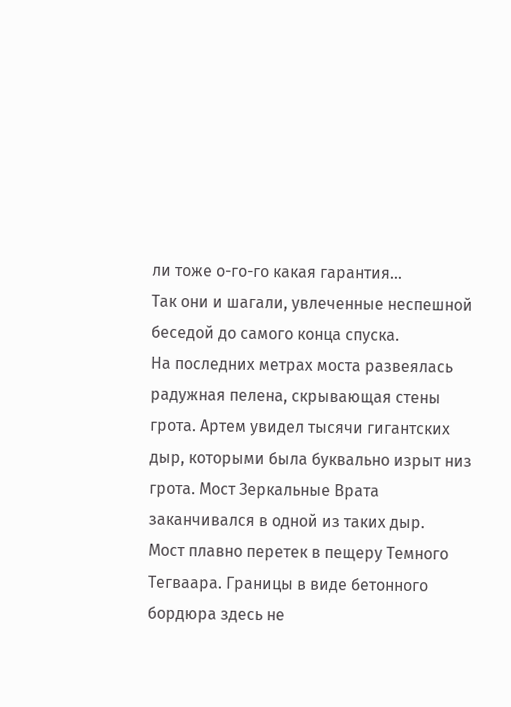ли тоже о-го-го какая гарантия…
Так они и шагали, увлеченные неспешной беседой до самого конца спуска.
На последних метрах моста развеялась радужная пелена, скрывающая стены грота. Артем увидел тысячи гигантских дыр, которыми была буквально изрыт низ грота. Мост Зеркальные Врата заканчивался в одной из таких дыр.
Мост плавно перетек в пещеру Темного Тегваара. Границы в виде бетонного бордюра здесь не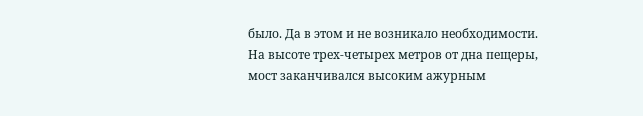было. Да в этом и не возникало необходимости. На высоте трех-четырех метров от дна пещеры, мост заканчивался высоким ажурным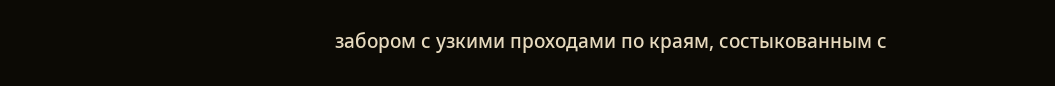забором с узкими проходами по краям, состыкованным с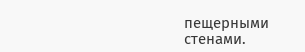пещерными стенами.